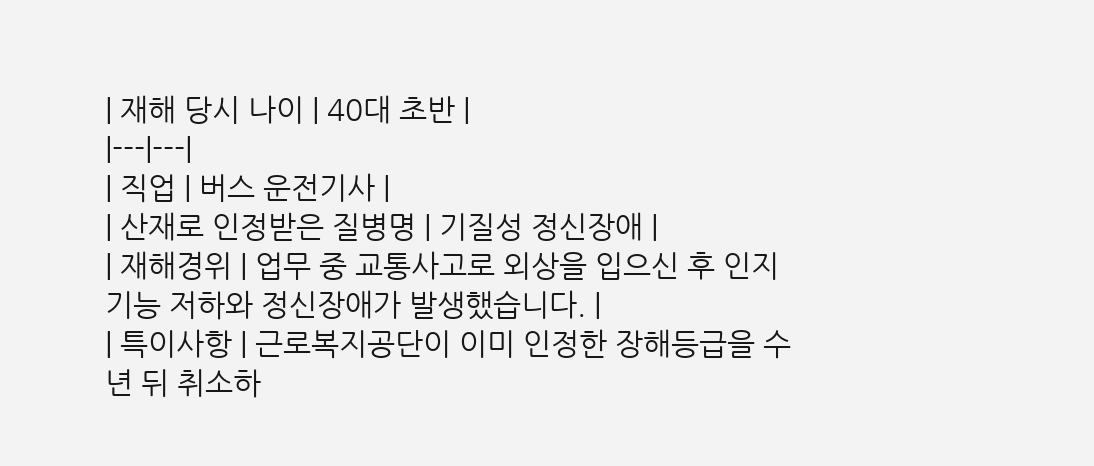| 재해 당시 나이 | 40대 초반 |
|---|---|
| 직업 | 버스 운전기사 |
| 산재로 인정받은 질병명 | 기질성 정신장애 |
| 재해경위 | 업무 중 교통사고로 외상을 입으신 후 인지기능 저하와 정신장애가 발생했습니다. |
| 특이사항 | 근로복지공단이 이미 인정한 장해등급을 수년 뒤 취소하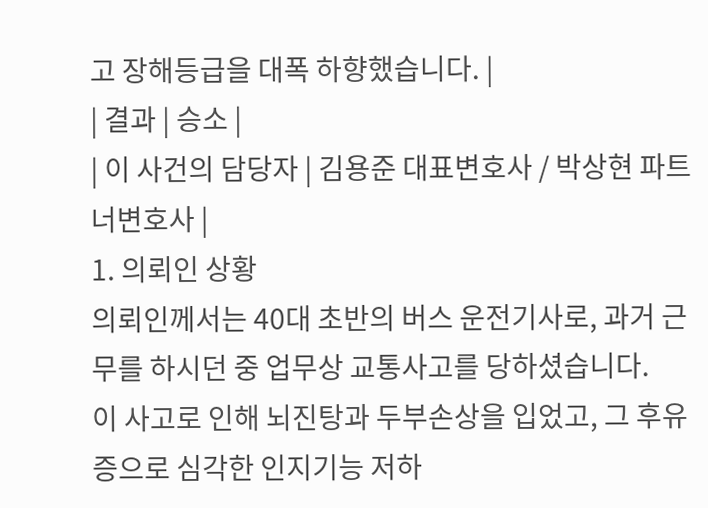고 장해등급을 대폭 하향했습니다. |
| 결과 | 승소 |
| 이 사건의 담당자 | 김용준 대표변호사 / 박상현 파트너변호사 |
1. 의뢰인 상황
의뢰인께서는 40대 초반의 버스 운전기사로, 과거 근무를 하시던 중 업무상 교통사고를 당하셨습니다.
이 사고로 인해 뇌진탕과 두부손상을 입었고, 그 후유증으로 심각한 인지기능 저하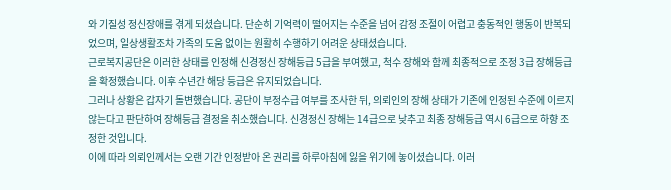와 기질성 정신장애를 겪게 되셨습니다. 단순히 기억력이 떨어지는 수준을 넘어 감정 조절이 어렵고 충동적인 행동이 반복되었으며, 일상생활조차 가족의 도움 없이는 원활히 수행하기 어려운 상태셨습니다.
근로복지공단은 이러한 상태를 인정해 신경정신 장해등급 5급을 부여했고, 척수 장해와 함께 최종적으로 조정 3급 장해등급을 확정했습니다. 이후 수년간 해당 등급은 유지되었습니다.
그러나 상황은 갑자기 돌변했습니다. 공단이 부정수급 여부를 조사한 뒤, 의뢰인의 장해 상태가 기존에 인정된 수준에 이르지 않는다고 판단하여 장해등급 결정을 취소했습니다. 신경정신 장해는 14급으로 낮추고 최종 장해등급 역시 6급으로 하향 조정한 것입니다.
이에 따라 의뢰인께서는 오랜 기간 인정받아 온 권리를 하루아침에 잃을 위기에 놓이셨습니다. 이러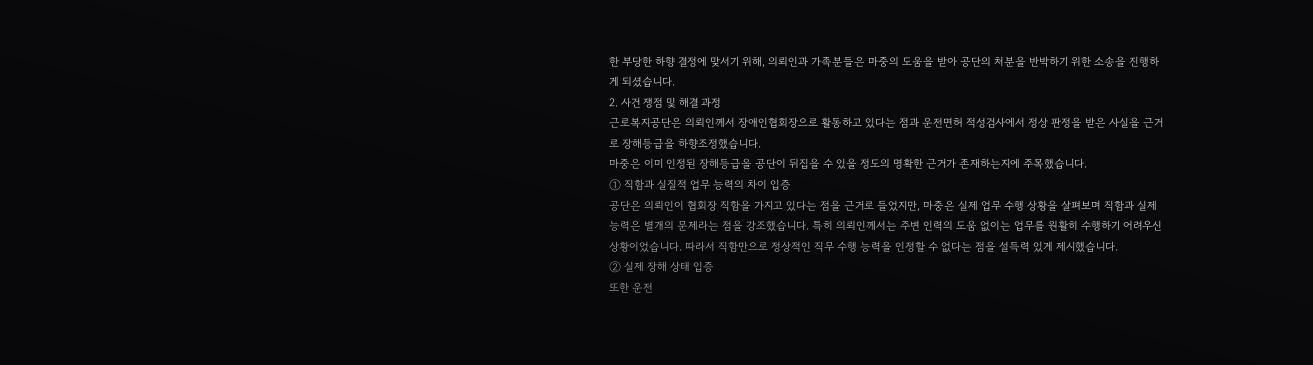한 부당한 하향 결정에 맞서기 위해, 의뢰인과 가족분들은 마중의 도움을 받아 공단의 처분을 반박하기 위한 소송을 진행하게 되셨습니다.
2. 사건 쟁점 및 해결 과정
근로복지공단은 의뢰인께서 장애인협회장으로 활동하고 있다는 점과 운전면허 적성검사에서 정상 판정을 받은 사실을 근거로 장해등급을 하향조정했습니다.
마중은 이미 인정된 장해등급을 공단이 뒤집을 수 있을 정도의 명확한 근거가 존재하는지에 주목했습니다.
① 직함과 실질적 업무 능력의 차이 입증
공단은 의뢰인이 협회장 직함을 가지고 있다는 점을 근거로 들었지만, 마중은 실제 업무 수행 상황을 살펴보며 직함과 실제 능력은 별개의 문제라는 점을 강조했습니다. 특히 의뢰인께서는 주변 인력의 도움 없이는 업무를 원활히 수행하기 어려우신 상황이었습니다. 따라서 직함만으로 정상적인 직무 수행 능력을 인정할 수 없다는 점을 설득력 있게 제시했습니다.
② 실제 장해 상태 입증
또한 운전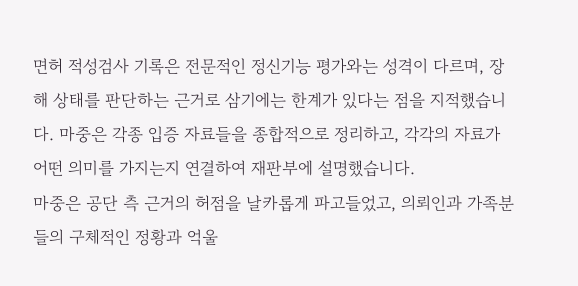면허 적성검사 기록은 전문적인 정신기능 평가와는 성격이 다르며, 장해 상태를 판단하는 근거로 삼기에는 한계가 있다는 점을 지적했습니다. 마중은 각종 입증 자료들을 종합적으로 정리하고, 각각의 자료가 어떤 의미를 가지는지 연결하여 재판부에 설명했습니다.
마중은 공단 측 근거의 허점을 날카롭게 파고들었고, 의뢰인과 가족분들의 구체적인 정황과 억울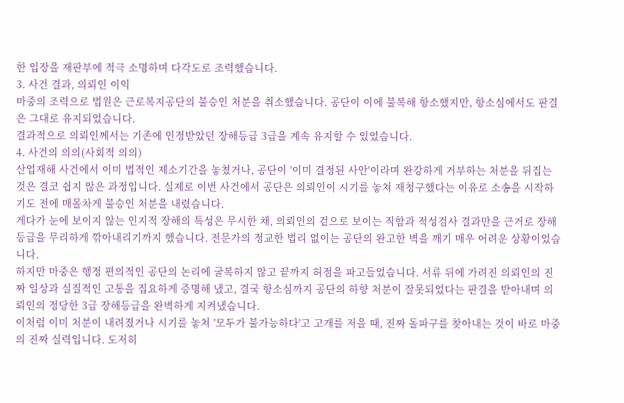한 입장을 재판부에 적극 소명하며 다각도로 조력했습니다.
3. 사건 결과, 의뢰인 이익
마중의 조력으로 법원은 근로복지공단의 불승인 처분을 취소했습니다. 공단이 이에 불복해 항소했지만, 항소심에서도 판결은 그대로 유지되었습니다.
결과적으로 의뢰인께서는 기존에 인정받았던 장해등급 3급을 계속 유지할 수 있었습니다.
4. 사건의 의의(사회적 의의)
산업재해 사건에서 이미 법적인 제소기간을 놓쳤거나, 공단이 '이미 결정된 사안'이라며 완강하게 거부하는 처분을 뒤집는 것은 결코 쉽지 않은 과정입니다. 실제로 이번 사건에서 공단은 의뢰인이 시기를 놓쳐 재청구했다는 이유로 소송을 시작하기도 전에 매몰차게 불승인 처분을 내렸습니다.
게다가 눈에 보이지 않는 인지적 장해의 특성은 무시한 채, 의뢰인의 겉으로 보이는 직함과 적성검사 결과만을 근거로 장해등급을 무리하게 깎아내리기까지 했습니다. 전문가의 정교한 법리 없이는 공단의 완고한 벽을 깨기 매우 어려운 상황이었습니다.
하지만 마중은 행정 편의적인 공단의 논리에 굴복하지 않고 끝까지 허점을 파고들었습니다. 서류 뒤에 가려진 의뢰인의 진짜 일상과 실질적인 고통을 집요하게 증명해 냈고, 결국 항소심까지 공단의 하향 처분이 잘못되었다는 판결을 받아내며 의뢰인의 정당한 3급 장해등급을 완벽하게 지켜냈습니다.
이처럼 이미 처분이 내려졌거나 시기를 놓쳐 '모두가 불가능하다'고 고개를 저을 때, 진짜 돌파구를 찾아내는 것이 바로 마중의 진짜 실력입니다. 도저히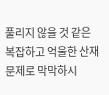풀리지 않을 것 같은 복잡하고 억울한 산재 문제로 막막하시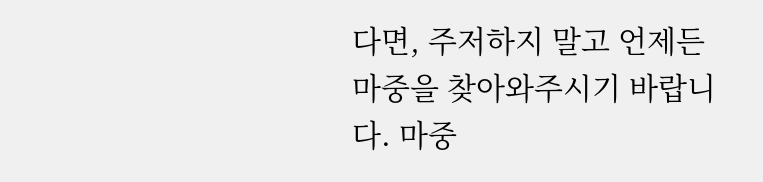다면, 주저하지 말고 언제든 마중을 찾아와주시기 바랍니다. 마중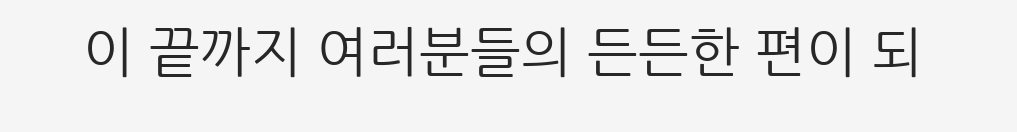이 끝까지 여러분들의 든든한 편이 되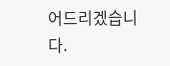어드리겠습니다.